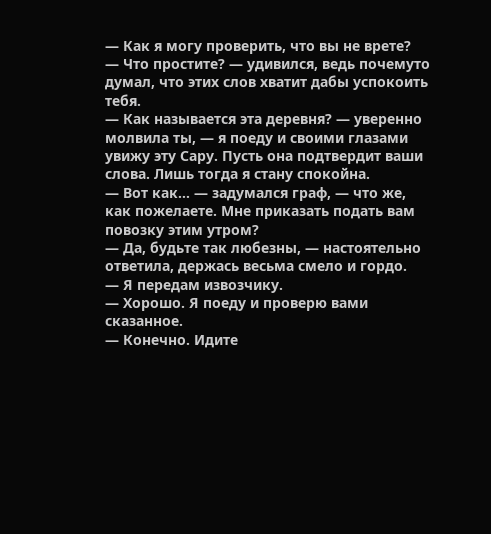— Как я могу проверить, что вы не врете?
— Что простите? — удивился, ведь почемуто думал, что этих слов хватит дабы успокоить тебя.
— Как называется эта деревня? — уверенно молвила ты, — я поеду и своими глазами увижу эту Сару. Пусть она подтвердит ваши слова. Лишь тогда я стану спокойна.
— Вот как… — задумался граф, — что же, как пожелаете. Мне приказать подать вам повозку этим утром?
— Да, будьте так любезны, — настоятельно ответила, держась весьма смело и гордо.
— Я передам извозчику.
— Хорошо. Я поеду и проверю вами сказанное.
— Конечно. Идите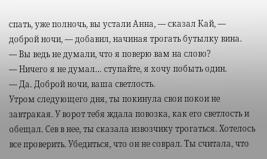спать, уже полночь, вы устали Анна, — сказал Кай, — доброй ночи, — добавил, начиная трогать бутылку вина.
— Вы ведь не думали, что я поверю вам на слово?
— Ничего я не думал… ступайте, я хочу побыть один.
— Да. Доброй ночи, ваша светлость.
Утром следующего дня, ты покинула свои покои не завтракая. У ворот тебя ждала повозка, как его светлость и обещал. Сев в нее, ты сказала извозчику трогаться. Хотелось все проверить. Убедиться, что он не соврал. Ты считала, что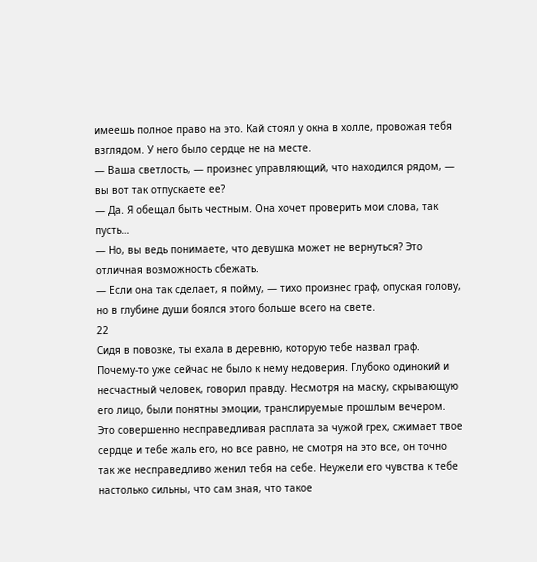имеешь полное право на это. Кай стоял у окна в холле, провожая тебя взглядом. У него было сердце не на месте.
— Ваша светлость, — произнес управляющий, что находился рядом, — вы вот так отпускаете ее?
— Да. Я обещал быть честным. Она хочет проверить мои слова, так пусть…
— Но, вы ведь понимаете, что девушка может не вернуться? Это отличная возможность сбежать.
— Если она так сделает, я пойму, — тихо произнес граф, опуская голову, но в глубине души боялся этого больше всего на свете.
22
Сидя в повозке, ты ехала в деревню, которую тебе назвал граф. Почему-то уже сейчас не было к нему недоверия. Глубоко одинокий и несчастный человек, говорил правду. Несмотря на маску, скрывающую его лицо, были понятны эмоции, транслируемые прошлым вечером. Это совершенно несправедливая расплата за чужой грех, сжимает твое сердце и тебе жаль его, но все равно, не смотря на это все, он точно так же несправедливо женил тебя на себе. Неужели его чувства к тебе настолько сильны, что сам зная, что такое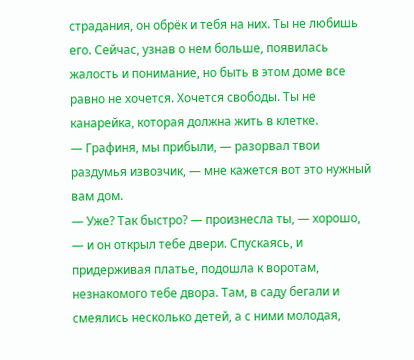страдания, он обрёк и тебя на них. Ты не любишь его. Сейчас, узнав о нем больше, появилась жалость и понимание, но быть в этом доме все равно не хочется. Хочется свободы. Ты не канарейка, которая должна жить в клетке.
— Графиня, мы прибыли, — разорвал твои раздумья извозчик, — мне кажется вот это нужный вам дом.
— Уже? Так быстро? — произнесла ты, — хорошо, — и он открыл тебе двери. Спускаясь, и придерживая платье, подошла к воротам, незнакомого тебе двора. Там, в саду бегали и смеялись несколько детей, а с ними молодая,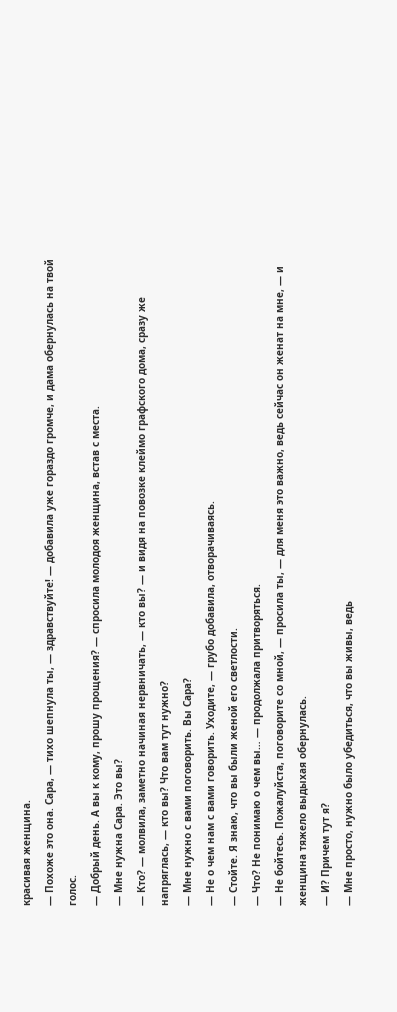красивая женщина.
— Похоже это она. Сара, — тихо шепнула ты, — здравствуйте! — добавила уже гораздо громче, и дама обернулась на твой голос.
— Добрый день. А вы к кому, прошу прощения? — спросила молодоя женщина, встав с места.
— Мне нужна Сара. Это вы?
— Кто? — молвила, заметно начиная нервничать, — кто вы? — и видя на повозке клеймо графского дома, сразу же напряглась, — кто вы? Что вам тут нужно?
— Мне нужно с вами поговорить. Вы Сара?
— Не о чем нам с вами говорить. Уходите, — грубо добавила, отворачиваясь.
— Стойте. Я знаю, что вы были женой его светлости.
— Что? Не понимаю о чем вы… — продолжала притворяться.
— Не бойтесь. Пожалуйста, поговорите со мной, — просила ты, — для меня это важно, ведь сейчас он женат на мне, — и женщина тяжело выдыхая обернулась.
— И? Причем тут я?
— Мне просто, нужно было убедиться, что вы живы, ведь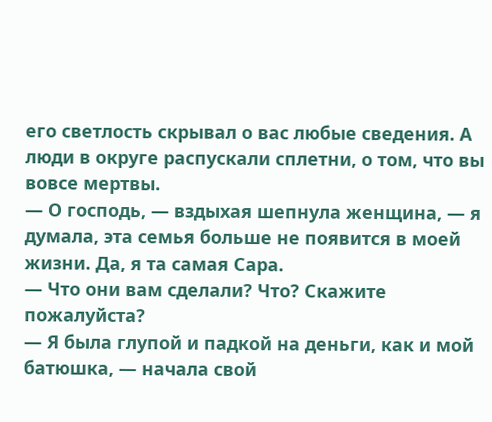его светлость скрывал о вас любые сведения. А люди в округе распускали сплетни, о том, что вы вовсе мертвы.
— О господь, — вздыхая шепнула женщина, — я думала, эта семья больше не появится в моей жизни. Да, я та самая Сара.
— Что они вам сделали? Что? Скажите пожалуйста?
— Я была глупой и падкой на деньги, как и мой батюшка, — начала свой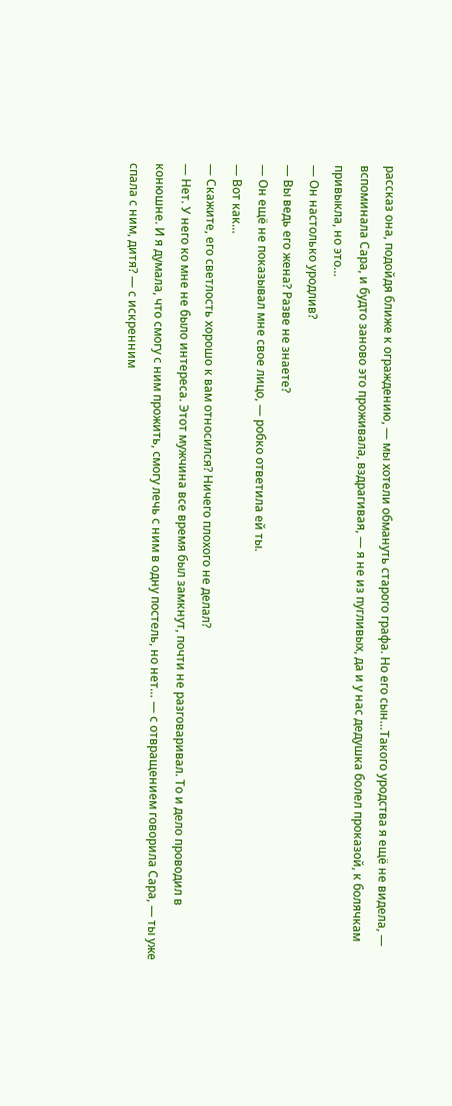рассказ она, подойдя ближе к ограждению, — мы хотели обмануть старого графа. Но его сын…Такого уродства я ещё не видела, — вспоминала Сара, и будто заново это проживала, вздрагивая, — я не из пугливых, да и у нас дедушка болел проказой, к болячкам привыкла, но это…
— Он настолько уродлив?
— Вы ведь его жена? Разве не знаете?
— Он ещё не показывал мне свое лицо, — робко ответила ей ты.
— Вот как…
— Скажите, его светлость хорошо к вам относился? Ничего плохого не делал?
— Нет. У него ко мне не было интереса. Этот мужчина все время был замкнут, почти не разговаривал. То и дело проводил в конюшне. И я думала, что смогу с ним прожить, смогу лечь с ним в одну постель, но нет… — с отвращением говорила Сара, — ты уже спала с ним, дитя? — с искренним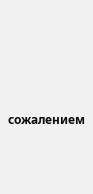сожалением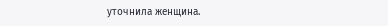уточнила женщина.